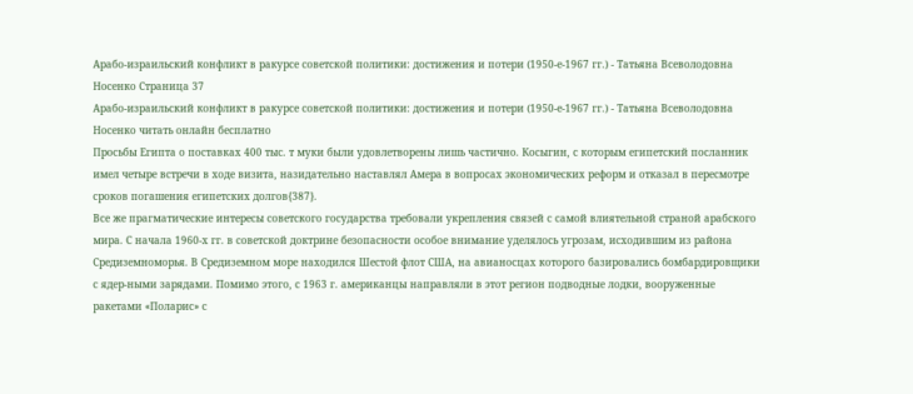Арабо-израильский конфликт в ракурсе советской политики: достижения и потери (1950-е-1967 гг.) - Татьяна Всеволодовна Носенко Страница 37
Арабо-израильский конфликт в ракурсе советской политики: достижения и потери (1950-е-1967 гг.) - Татьяна Всеволодовна Носенко читать онлайн бесплатно
Просьбы Египта о поставках 400 тыс. т муки были удовлетворены лишь частично. Косыгин, с которым египетский посланник имел четыре встречи в ходе визита, назидательно наставлял Амера в вопросах экономических реформ и отказал в пересмотре сроков погашения египетских долгов{387}.
Все же прагматические интересы советского государства требовали укрепления связей с самой влиятельной страной арабского мира. С начала 1960-х гг. в советской доктрине безопасности особое внимание уделялось угрозам, исходившим из района Средиземноморья. В Средиземном море находился Шестой флот США, на авианосцах которого базировались бомбардировщики с ядер-ными зарядами. Помимо этого, с 1963 г. американцы направляли в этот регион подводные лодки, вооруженные ракетами «Поларис» с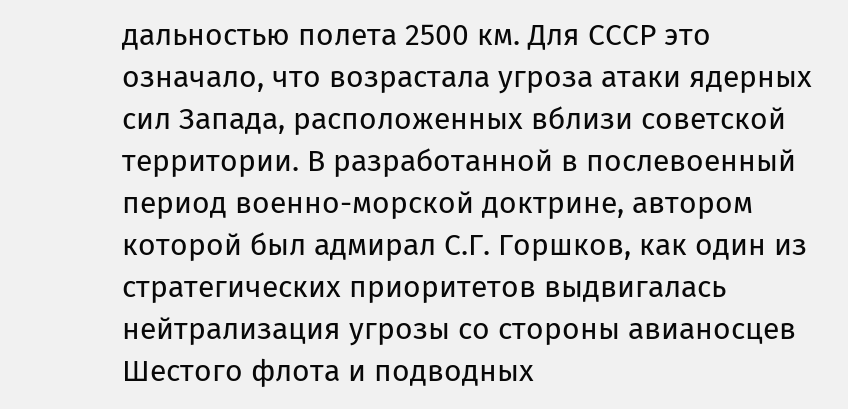дальностью полета 2500 км. Для СССР это означало, что возрастала угроза атаки ядерных сил Запада, расположенных вблизи советской территории. В разработанной в послевоенный период военно-морской доктрине, автором которой был адмирал С.Г. Горшков, как один из стратегических приоритетов выдвигалась нейтрализация угрозы со стороны авианосцев Шестого флота и подводных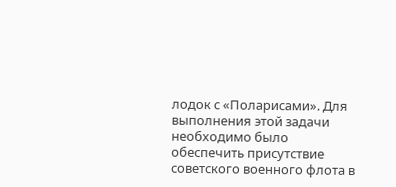лодок с «Поларисами». Для выполнения этой задачи необходимо было обеспечить присутствие советского военного флота в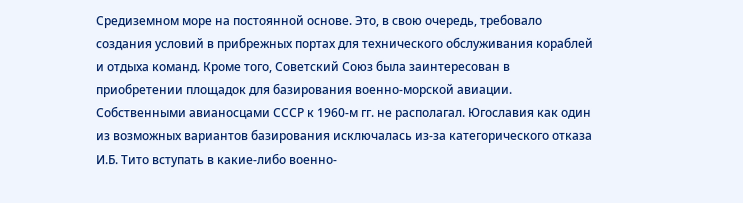Средиземном море на постоянной основе. Это, в свою очередь, требовало создания условий в прибрежных портах для технического обслуживания кораблей и отдыха команд. Кроме того, Советский Союз была заинтересован в приобретении площадок для базирования военно-морской авиации. Собственными авианосцами СССР к 1960-м гг. не располагал. Югославия как один из возможных вариантов базирования исключалась из-за категорического отказа И.Б. Тито вступать в какие-либо военно-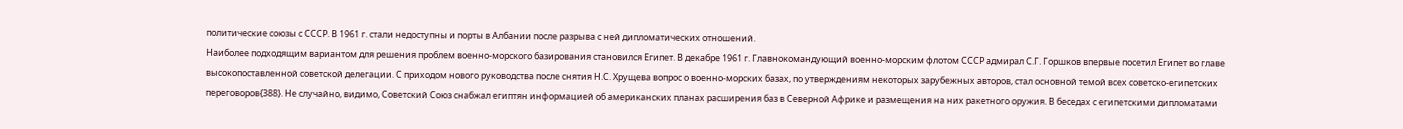политические союзы с СССР. В 1961 г. стали недоступны и порты в Албании после разрыва с ней дипломатических отношений.
Наиболее подходящим вариантом для решения проблем военно-морского базирования становился Египет. В декабре 1961 г. Главнокомандующий военно-морским флотом СССР адмирал С.Г. Горшков впервые посетил Египет во главе высокопоставленной советской делегации. С приходом нового руководства после снятия Н.С. Хрущева вопрос о военно-морских базах, по утверждениям некоторых зарубежных авторов, стал основной темой всех советско-египетских переговоров{388}. Не случайно, видимо, Советский Союз снабжал египтян информацией об американских планах расширения баз в Северной Африке и размещения на них ракетного оружия. В беседах с египетскими дипломатами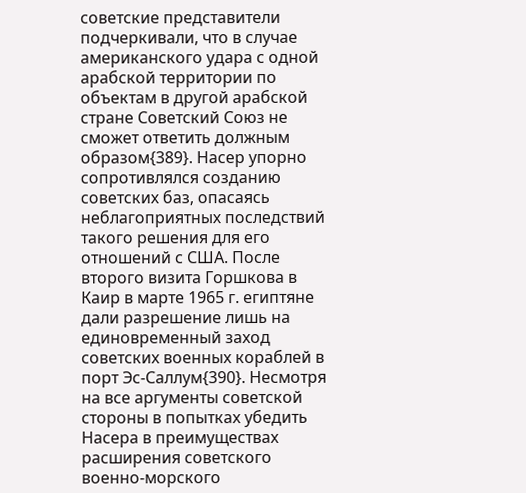советские представители подчеркивали, что в случае американского удара с одной арабской территории по объектам в другой арабской стране Советский Союз не сможет ответить должным образом{389}. Насер упорно сопротивлялся созданию советских баз, опасаясь неблагоприятных последствий такого решения для его отношений с США. После второго визита Горшкова в Каир в марте 1965 г. египтяне дали разрешение лишь на единовременный заход советских военных кораблей в порт Эс-Саллум{390}. Несмотря на все аргументы советской стороны в попытках убедить Насера в преимуществах расширения советского военно-морского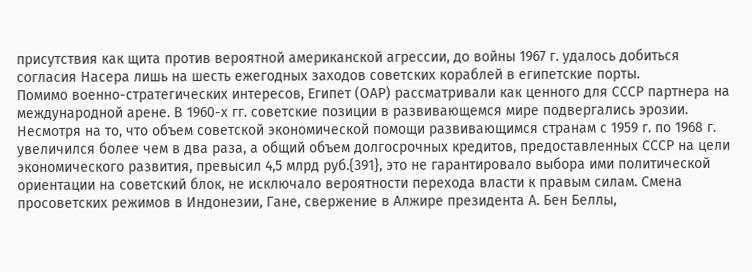присутствия как щита против вероятной американской агрессии, до войны 1967 г. удалось добиться согласия Насера лишь на шесть ежегодных заходов советских кораблей в египетские порты.
Помимо военно-стратегических интересов, Египет (ОАР) рассматривали как ценного для СССР партнера на международной арене. В 1960-х гг. советские позиции в развивающемся мире подвергались эрозии. Несмотря на то, что объем советской экономической помощи развивающимся странам с 1959 г. по 1968 г. увеличился более чем в два раза, а общий объем долгосрочных кредитов, предоставленных СССР на цели экономического развития, превысил 4,5 млрд руб.{391}, это не гарантировало выбора ими политической ориентации на советский блок, не исключало вероятности перехода власти к правым силам. Смена просоветских режимов в Индонезии, Гане, свержение в Алжире президента А. Бен Беллы,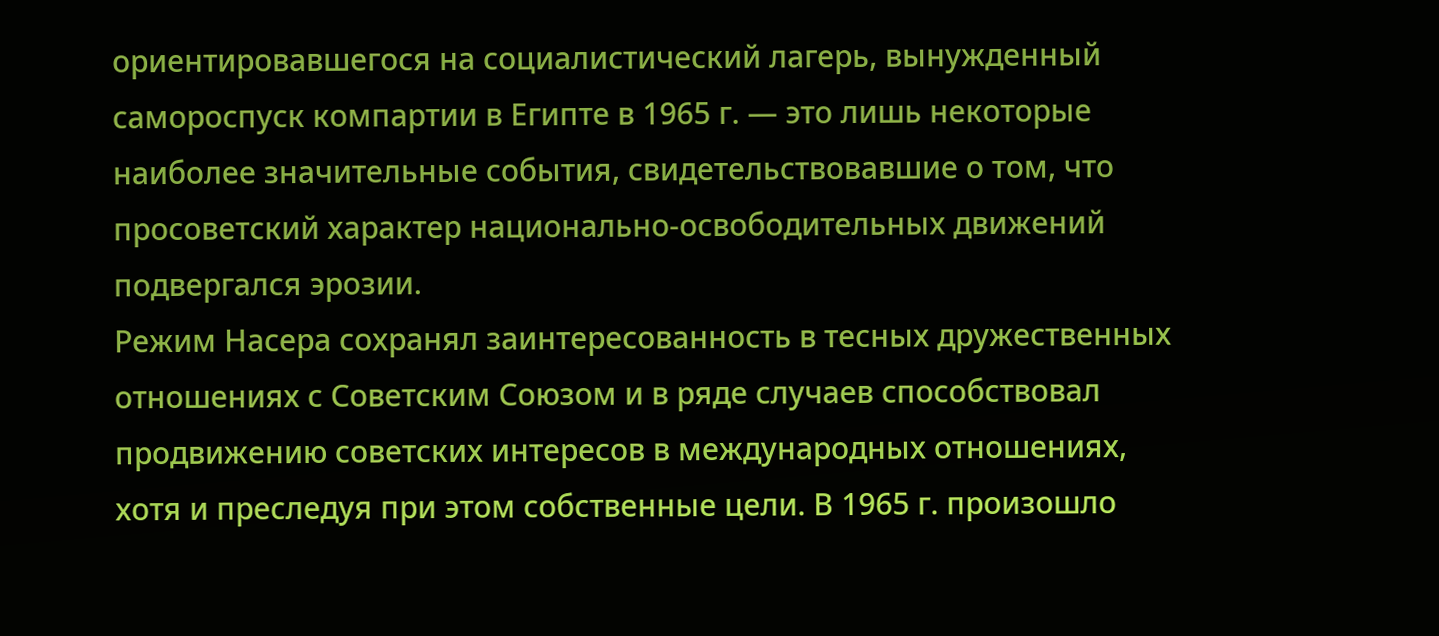ориентировавшегося на социалистический лагерь, вынужденный самороспуск компартии в Египте в 1965 г. — это лишь некоторые наиболее значительные события, свидетельствовавшие о том, что просоветский характер национально-освободительных движений подвергался эрозии.
Режим Насера сохранял заинтересованность в тесных дружественных отношениях с Советским Союзом и в ряде случаев способствовал продвижению советских интересов в международных отношениях, хотя и преследуя при этом собственные цели. В 1965 г. произошло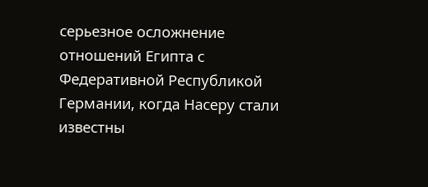серьезное осложнение отношений Египта с Федеративной Республикой Германии, когда Насеру стали известны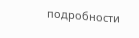подробности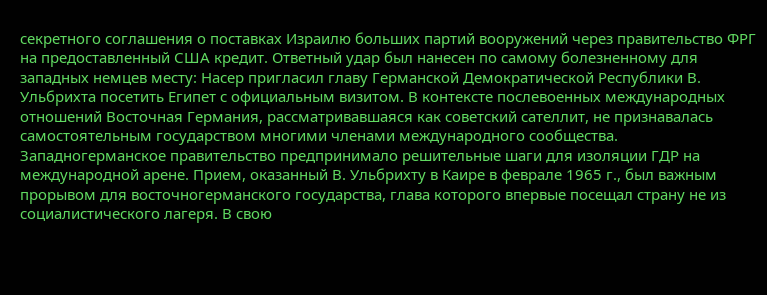секретного соглашения о поставках Израилю больших партий вооружений через правительство ФРГ на предоставленный США кредит. Ответный удар был нанесен по самому болезненному для западных немцев месту: Насер пригласил главу Германской Демократической Республики В. Ульбрихта посетить Египет с официальным визитом. В контексте послевоенных международных отношений Восточная Германия, рассматривавшаяся как советский сателлит, не признавалась самостоятельным государством многими членами международного сообщества. Западногерманское правительство предпринимало решительные шаги для изоляции ГДР на международной арене. Прием, оказанный В. Ульбрихту в Каире в феврале 1965 г., был важным прорывом для восточногерманского государства, глава которого впервые посещал страну не из социалистического лагеря. В свою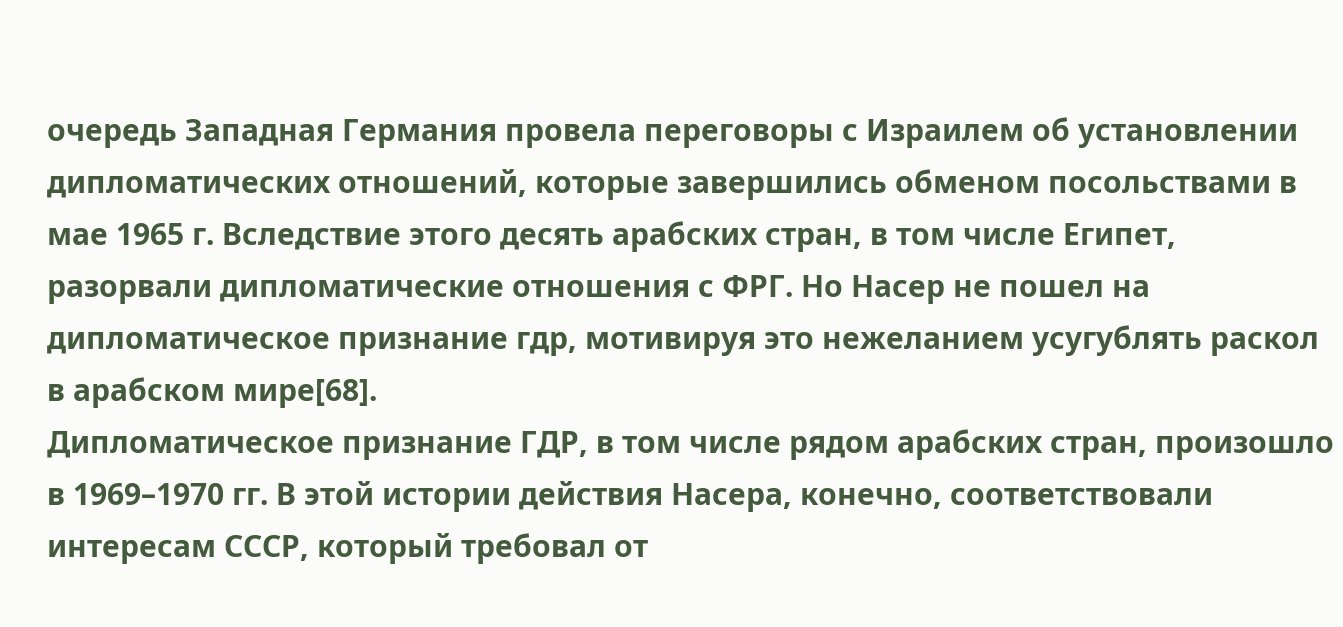очередь Западная Германия провела переговоры с Израилем об установлении дипломатических отношений, которые завершились обменом посольствами в мае 1965 г. Вследствие этого десять арабских стран, в том числе Египет, разорвали дипломатические отношения с ФРГ. Но Насер не пошел на дипломатическое признание гдр, мотивируя это нежеланием усугублять раскол в арабском мире[68].
Дипломатическое признание ГДР, в том числе рядом арабских стран, произошло в 1969–1970 гг. В этой истории действия Насера, конечно, соответствовали интересам СССР, который требовал от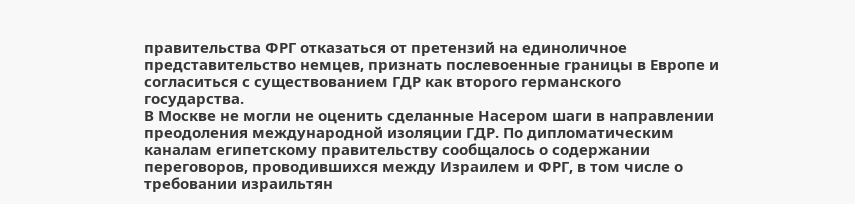правительства ФРГ отказаться от претензий на единоличное представительство немцев, признать послевоенные границы в Европе и согласиться с существованием ГДР как второго германского государства.
В Москве не могли не оценить сделанные Насером шаги в направлении преодоления международной изоляции ГДР. По дипломатическим каналам египетскому правительству сообщалось о содержании переговоров, проводившихся между Израилем и ФРГ, в том числе о требовании израильтян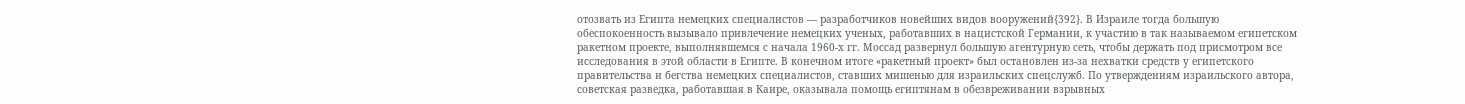отозвать из Египта немецких специалистов — разработчиков новейших видов вооружений{392}. В Израиле тогда большую обеспокоенность вызывало привлечение немецких ученых, работавших в нацистской Германии, к участию в так называемом египетском ракетном проекте, выполнявшемся с начала 1960-х гг. Моссад развернул большую агентурную сеть, чтобы держать под присмотром все исследования в этой области в Египте. В конечном итоге «ракетный проект» был остановлен из-за нехватки средств у египетского правительства и бегства немецких специалистов, ставших мишенью для израильских спецслужб. По утверждениям израильского автора, советская разведка, работавшая в Каире, оказывала помощь египтянам в обезвреживании взрывных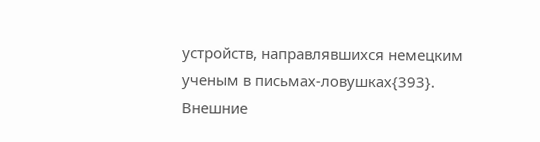устройств, направлявшихся немецким ученым в письмах-ловушках{393}.
Внешние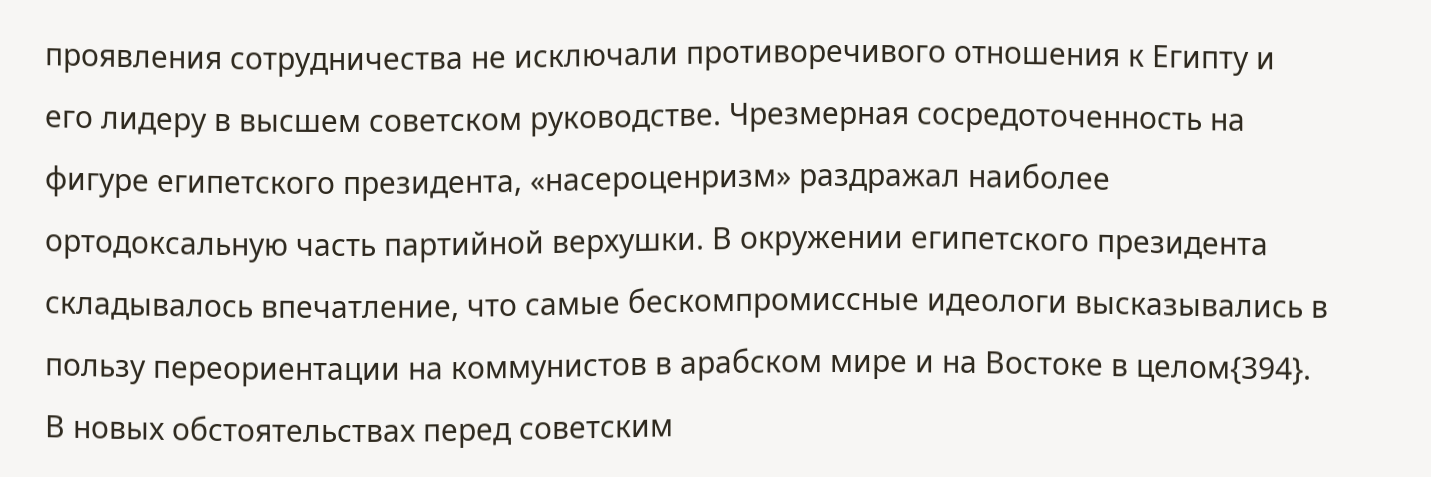проявления сотрудничества не исключали противоречивого отношения к Египту и его лидеру в высшем советском руководстве. Чрезмерная сосредоточенность на фигуре египетского президента, «насероценризм» раздражал наиболее ортодоксальную часть партийной верхушки. В окружении египетского президента складывалось впечатление, что самые бескомпромиссные идеологи высказывались в пользу переориентации на коммунистов в арабском мире и на Востоке в целом{394}.
В новых обстоятельствах перед советским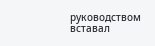руководством вставал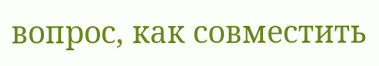вопрос, как совместить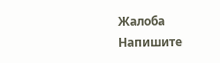Жалоба
Напишите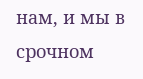нам, и мы в срочном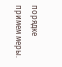порядке примем меры.